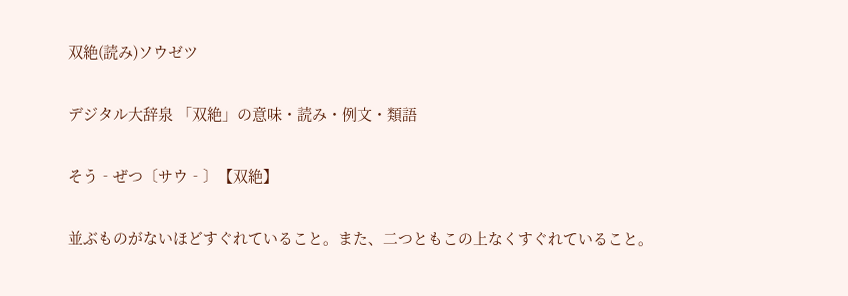双絶(読み)ソウゼツ

デジタル大辞泉 「双絶」の意味・読み・例文・類語

そう‐ぜつ〔サウ‐〕【双絶】

並ぶものがないほどすぐれていること。また、二つともこの上なくすぐれていること。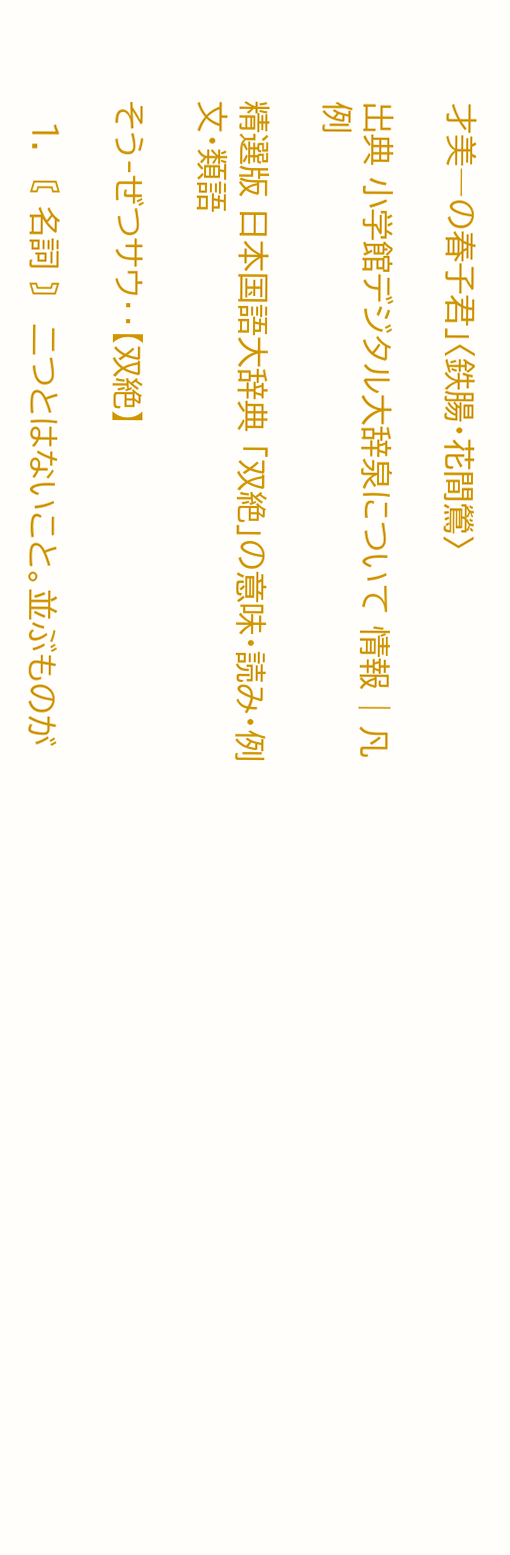才美―の春子君」〈鉄腸・花間鶯〉

出典 小学館デジタル大辞泉について 情報 | 凡例

精選版 日本国語大辞典 「双絶」の意味・読み・例文・類語

そう‐ぜつサウ‥【双絶】

  1. 〘 名詞 〙 二つとはないこと。並ぶものが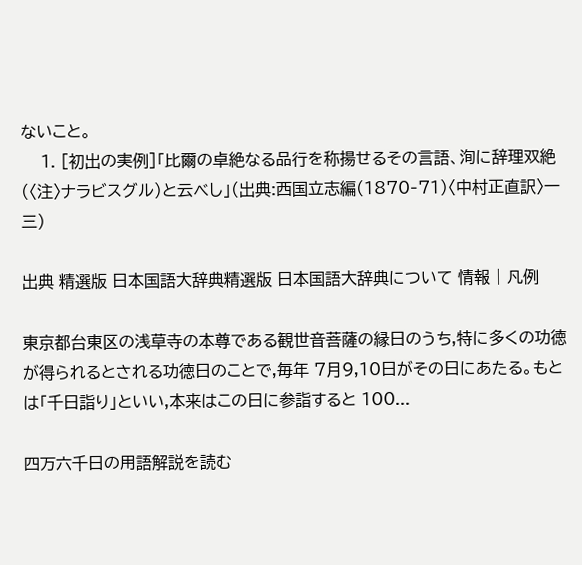ないこと。
    1. [初出の実例]「比爾の卓絶なる品行を称揚せるその言語、洵に辞理双絶(〈注〉ナラビスグル)と云べし」(出典:西国立志編(1870‐71)〈中村正直訳〉一三)

出典 精選版 日本国語大辞典精選版 日本国語大辞典について 情報 | 凡例

東京都台東区の浅草寺の本尊である観世音菩薩の縁日のうち,特に多くの功徳が得られるとされる功徳日のことで,毎年 7月9,10日がその日にあたる。もとは「千日詣り」といい,本来はこの日に参詣すると 100...

四万六千日の用語解説を読む